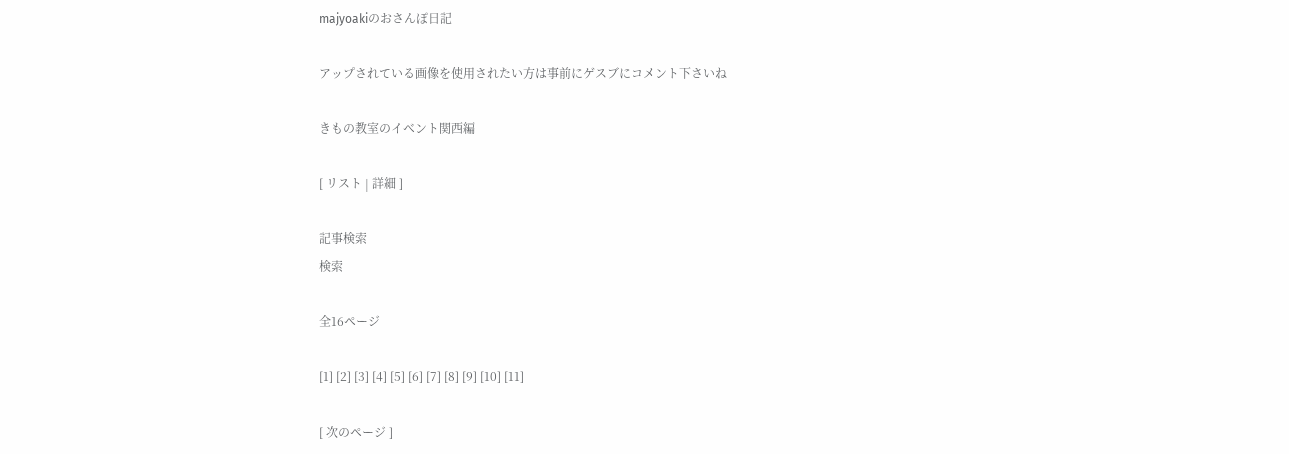majyoakiのおさんぽ日記

アップされている画像を使用されたい方は事前にゲスブにコメント下さいね

きもの教室のイベント関西編

[ リスト | 詳細 ]

記事検索
検索

全16ページ

[1] [2] [3] [4] [5] [6] [7] [8] [9] [10] [11]

[ 次のページ ]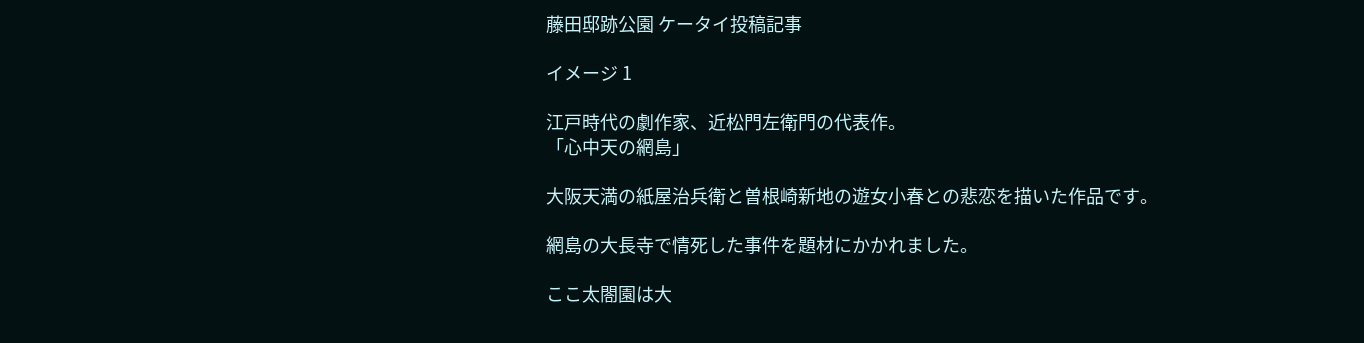藤田邸跡公園 ケータイ投稿記事

イメージ 1

江戸時代の劇作家、近松門左衛門の代表作。
「心中天の網島」

大阪天満の紙屋治兵衛と曽根崎新地の遊女小春との悲恋を描いた作品です。

網島の大長寺で情死した事件を題材にかかれました。

ここ太閤園は大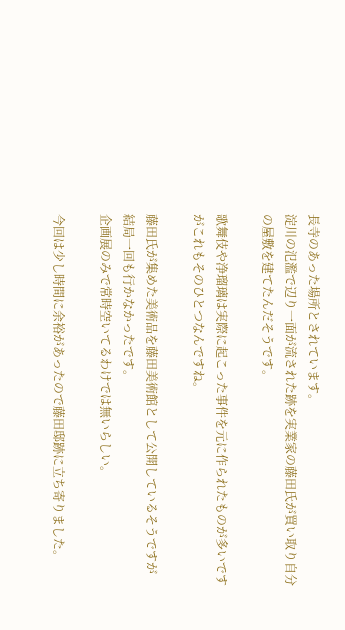長寺のあった場所とされています。
淀川の氾濫で辺り一面が流された跡を実業家の藤田氏が買い取り自分の屋敷を建てたんだそうです。

歌舞伎や浄瑠璃は実際に起こった事件を元に作られたものが多いですがこれもそのひとつなんですね。

藤田氏が集めた美術品を藤田美術館として公開しているそうですが
結局一回も行かなかったです。
企画展のみで常時空いてるわけでは無いらしい。

今回は少し時間に余裕があったので藤田邸跡に立ち寄りました。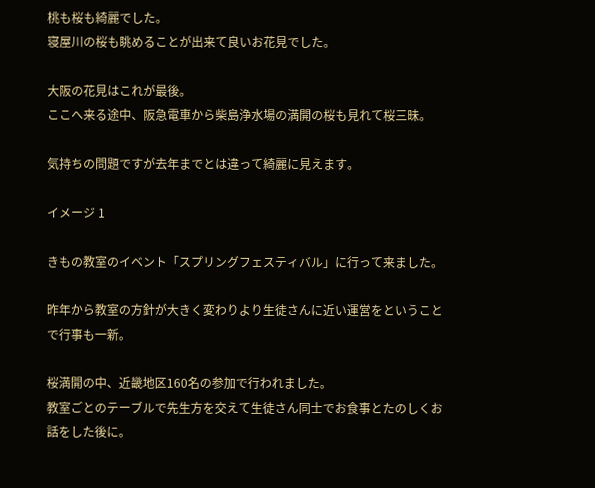桃も桜も綺麗でした。
寝屋川の桜も眺めることが出来て良いお花見でした。

大阪の花見はこれが最後。
ここへ来る途中、阪急電車から柴島浄水場の満開の桜も見れて桜三昧。

気持ちの問題ですが去年までとは違って綺麗に見えます。

イメージ 1

きもの教室のイベント「スプリングフェスティバル」に行って来ました。

昨年から教室の方針が大きく変わりより生徒さんに近い運営をということで行事も一新。

桜満開の中、近畿地区160名の参加で行われました。
教室ごとのテーブルで先生方を交えて生徒さん同士でお食事とたのしくお話をした後に。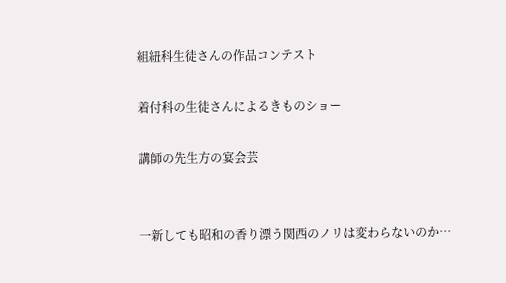組紐科生徒さんの作品コンテスト

着付科の生徒さんによるきものショー

講師の先生方の宴会芸


一新しても昭和の香り漂う関西のノリは変わらないのか…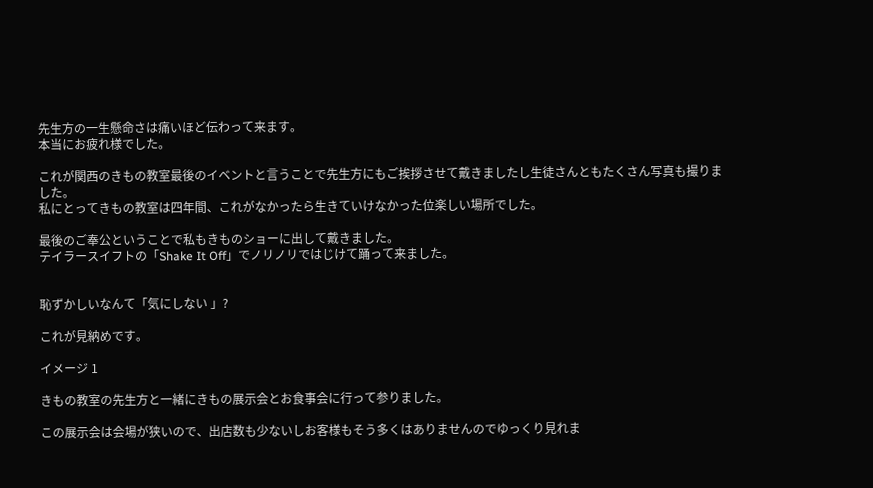先生方の一生懸命さは痛いほど伝わって来ます。
本当にお疲れ様でした。

これが関西のきもの教室最後のイベントと言うことで先生方にもご挨拶させて戴きましたし生徒さんともたくさん写真も撮りました。
私にとってきもの教室は四年間、これがなかったら生きていけなかった位楽しい場所でした。

最後のご奉公ということで私もきものショーに出して戴きました。
テイラースイフトの「Shake It Off」でノリノリではじけて踊って来ました。


恥ずかしいなんて「気にしない 」?

これが見納めです。

イメージ 1

きもの教室の先生方と一緒にきもの展示会とお食事会に行って参りました。

この展示会は会場が狭いので、出店数も少ないしお客様もそう多くはありませんのでゆっくり見れま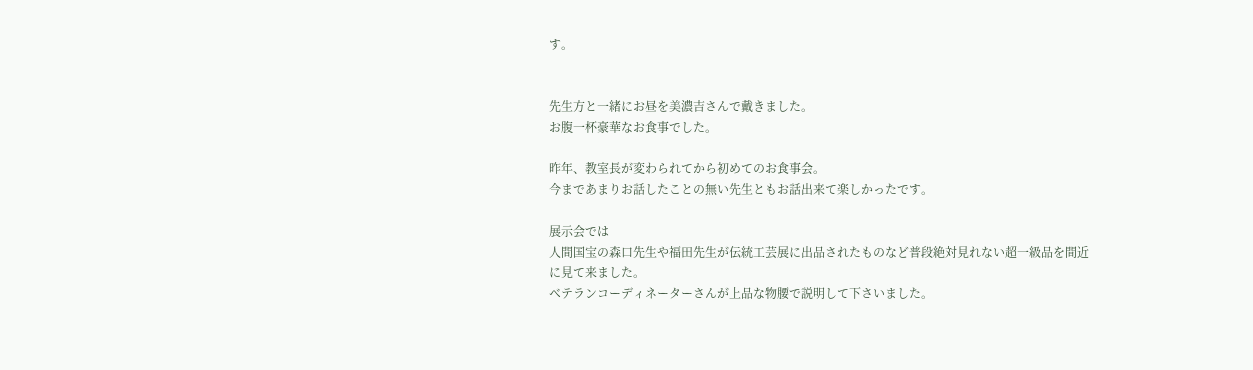す。


先生方と一緒にお昼を美濃吉さんで戴きました。
お腹一杯豪華なお食事でした。

昨年、教室長が変わられてから初めてのお食事会。
今まであまりお話したことの無い先生ともお話出来て楽しかったです。

展示会では
人間国宝の森口先生や福田先生が伝統工芸展に出品されたものなど普段絶対見れない超一級品を間近に見て来ました。
ベテランコーディネーターさんが上品な物腰で説明して下さいました。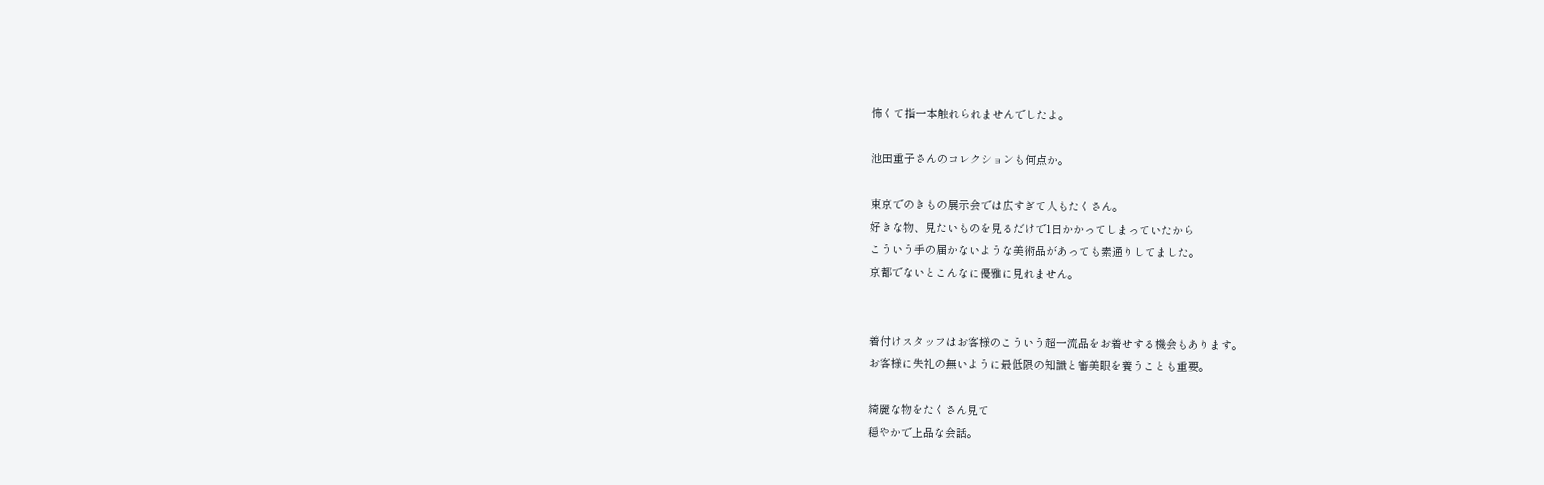怖くて指一本触れられませんでしたよ。

池田重子さんのコレクションも何点か。

東京でのきもの展示会では広すぎて人もたくさん。
好きな物、見たいものを見るだけで1日かかってしまっていたから
こういう手の届かないような美術品があっても素通りしてました。
京都でないとこんなに優雅に見れません。


着付けスタッフはお客様のこういう超一流品をお着せする機会もあります。
お客様に失礼の無いように最低限の知識と審美眼を養うことも重要。

綺麗な物をたくさん見て
穏やかで上品な会話。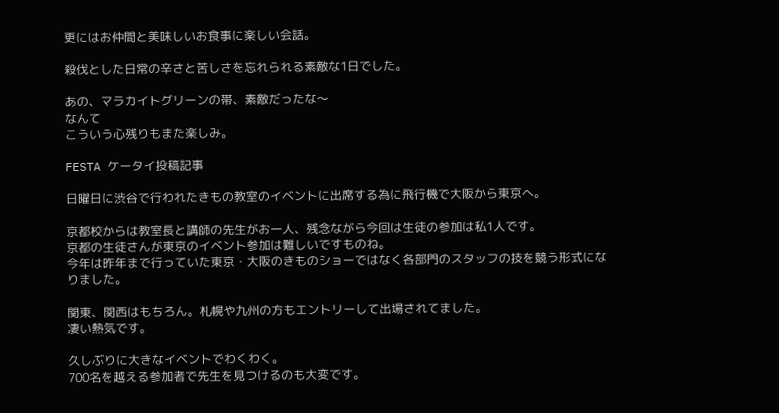更にはお仲間と美味しいお食事に楽しい会話。

殺伐とした日常の辛さと苦しさを忘れられる素敵な1日でした。

あの、マラカイトグリーンの帯、素敵だったな〜
なんて
こういう心残りもまた楽しみ。

FESTA ケータイ投稿記事

日曜日に渋谷で行われたきもの教室のイベントに出席する為に飛行機で大阪から東京へ。

京都校からは教室長と講師の先生がお一人、残念ながら今回は生徒の参加は私1人です。
京都の生徒さんが東京のイベント参加は難しいですものね。
今年は昨年まで行っていた東京・大阪のきものショーではなく各部門のスタッフの技を競う形式になりました。

関東、関西はもちろん。札幌や九州の方もエントリーして出場されてました。
凄い熱気です。

久しぶりに大きなイベントでわくわく。
700名を越える参加者で先生を見つけるのも大変です。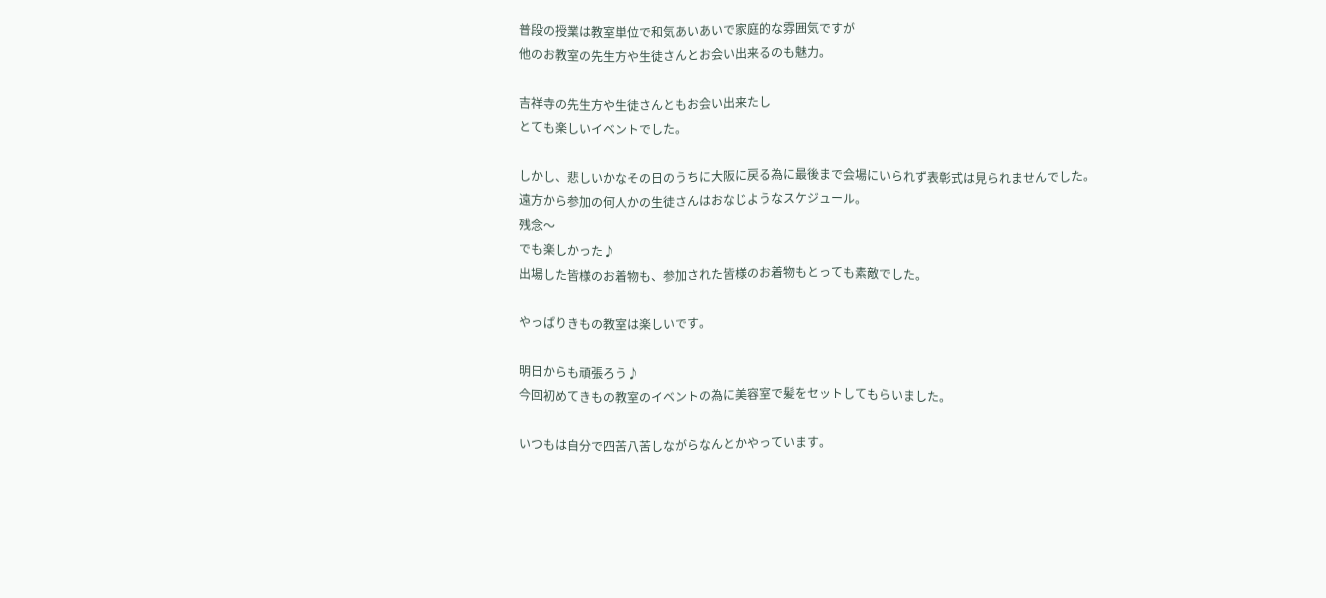普段の授業は教室単位で和気あいあいで家庭的な雰囲気ですが
他のお教室の先生方や生徒さんとお会い出来るのも魅力。

吉祥寺の先生方や生徒さんともお会い出来たし
とても楽しいイベントでした。

しかし、悲しいかなその日のうちに大阪に戻る為に最後まで会場にいられず表彰式は見られませんでした。
遠方から参加の何人かの生徒さんはおなじようなスケジュール。
残念〜
でも楽しかった♪
出場した皆様のお着物も、参加された皆様のお着物もとっても素敵でした。

やっぱりきもの教室は楽しいです。

明日からも頑張ろう♪
今回初めてきもの教室のイベントの為に美容室で髪をセットしてもらいました。

いつもは自分で四苦八苦しながらなんとかやっています。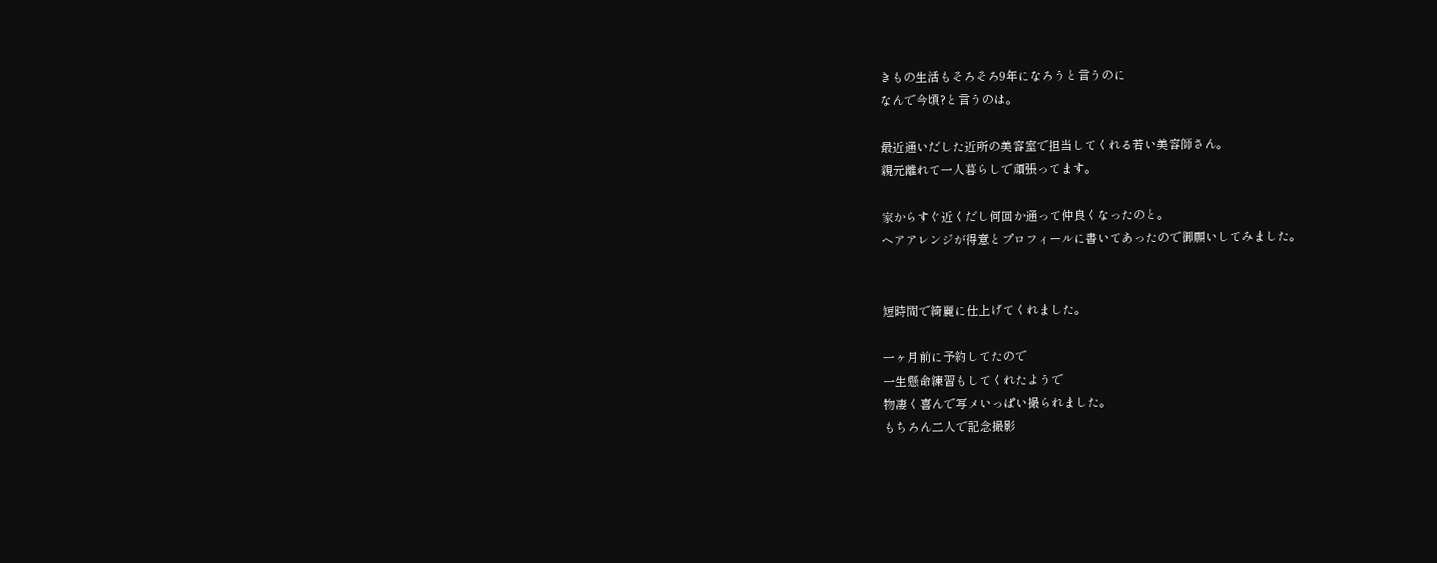きもの生活もそろそろ9年になろうと言うのに
なんで今頃?と言うのは。

最近通いだした近所の美容室で担当してくれる若い美容師さん。
親元離れて一人暮らしで頑張ってます。

家からすぐ近くだし何回か通って仲良くなったのと。
ヘアアレンジが得意とプロフィールに書いてあったので御願いしてみました。


短時間で綺麗に仕上げてくれました。

一ヶ月前に予約してたので
一生懸命練習もしてくれたようで
物凄く喜んで写メいっぱい撮られました。
もちろん二人で記念撮影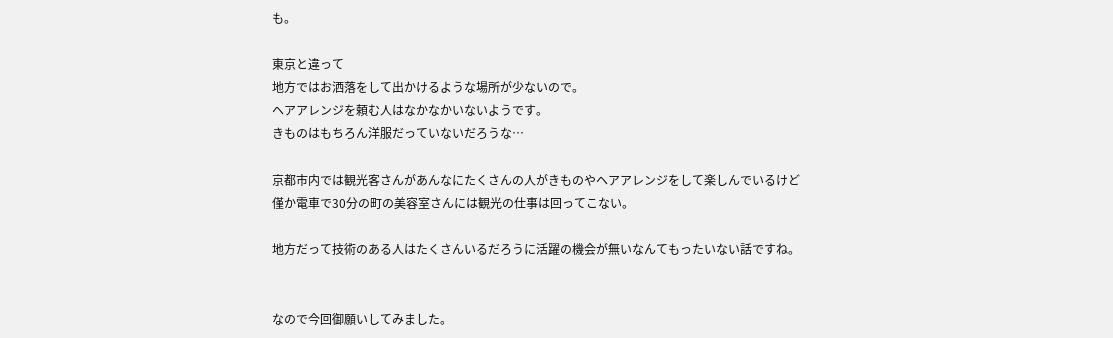も。

東京と違って
地方ではお洒落をして出かけるような場所が少ないので。
ヘアアレンジを頼む人はなかなかいないようです。
きものはもちろん洋服だっていないだろうな…

京都市内では観光客さんがあんなにたくさんの人がきものやヘアアレンジをして楽しんでいるけど
僅か電車で30分の町の美容室さんには観光の仕事は回ってこない。

地方だって技術のある人はたくさんいるだろうに活躍の機会が無いなんてもったいない話ですね。


なので今回御願いしてみました。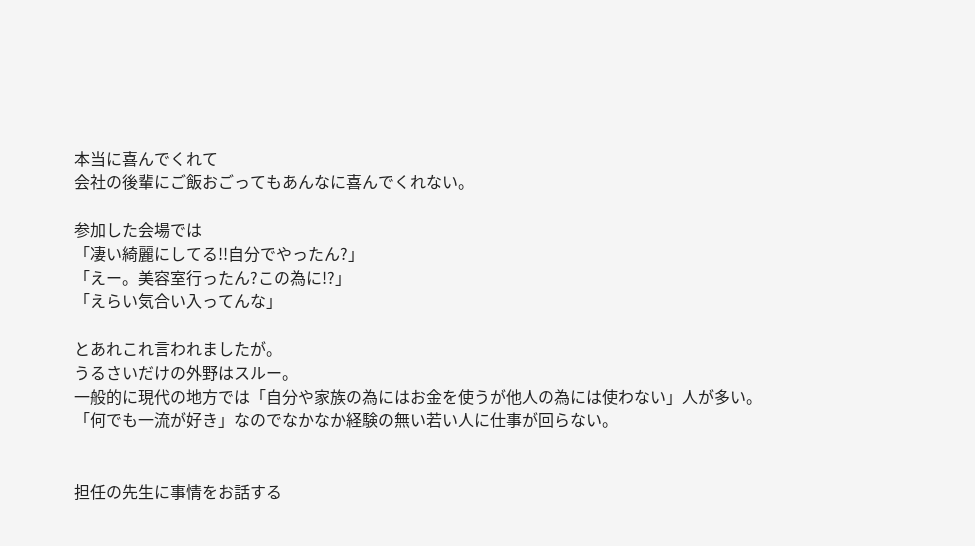本当に喜んでくれて
会社の後輩にご飯おごってもあんなに喜んでくれない。

参加した会場では
「凄い綺麗にしてる!!自分でやったん?」
「えー。美容室行ったん?この為に!?」
「えらい気合い入ってんな」

とあれこれ言われましたが。
うるさいだけの外野はスルー。
一般的に現代の地方では「自分や家族の為にはお金を使うが他人の為には使わない」人が多い。
「何でも一流が好き」なのでなかなか経験の無い若い人に仕事が回らない。


担任の先生に事情をお話する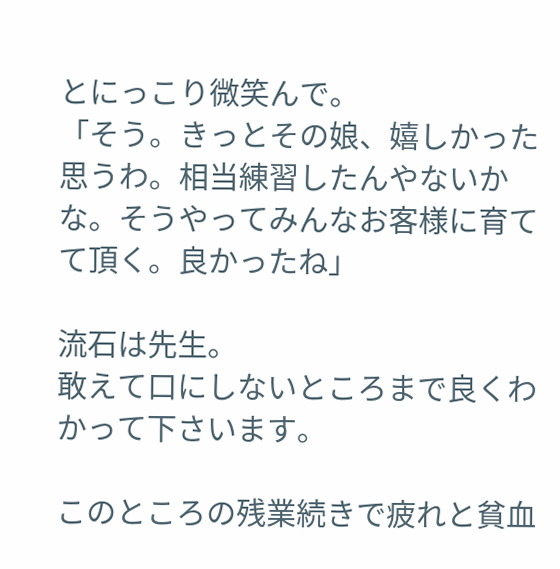とにっこり微笑んで。
「そう。きっとその娘、嬉しかった思うわ。相当練習したんやないかな。そうやってみんなお客様に育てて頂く。良かったね」

流石は先生。
敢えて口にしないところまで良くわかって下さいます。

このところの残業続きで疲れと貧血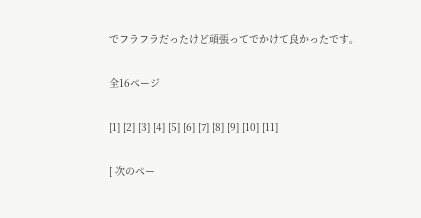でフラフラだったけど頑張ってでかけて良かったです。

全16ページ

[1] [2] [3] [4] [5] [6] [7] [8] [9] [10] [11]

[ 次のペー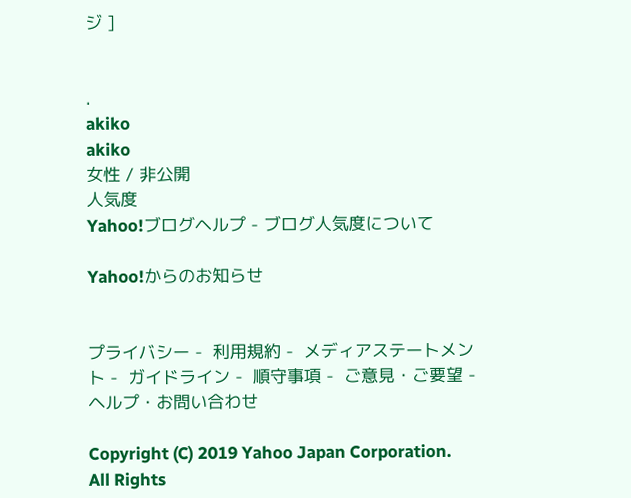ジ ]


.
akiko
akiko
女性 / 非公開
人気度
Yahoo!ブログヘルプ - ブログ人気度について

Yahoo!からのお知らせ


プライバシー -  利用規約 -  メディアステートメント -  ガイドライン -  順守事項 -  ご意見・ご要望 -  ヘルプ・お問い合わせ

Copyright (C) 2019 Yahoo Japan Corporation. All Rights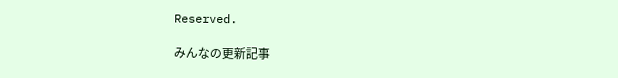Reserved.

みんなの更新記事